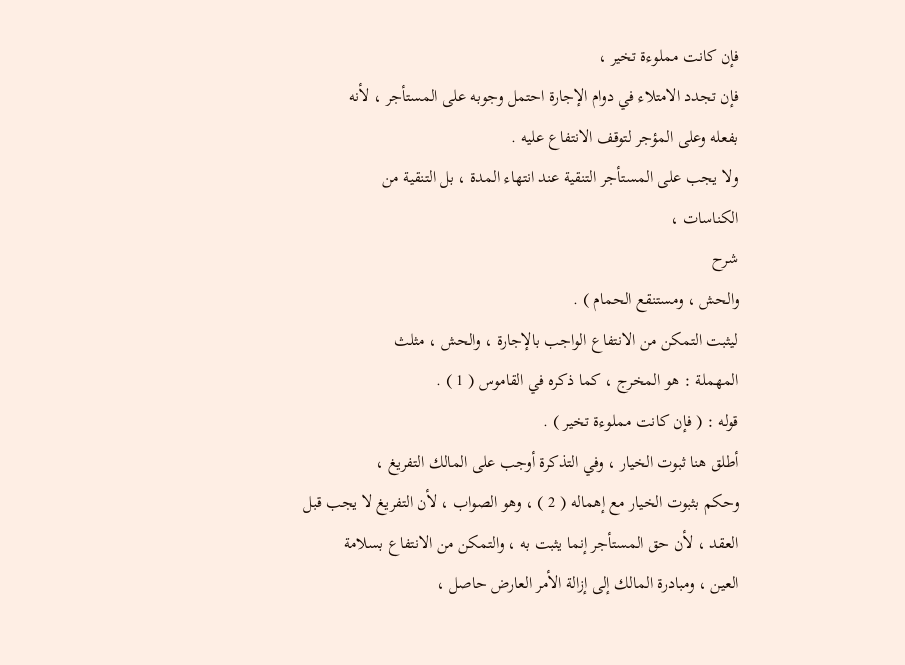فإن كانت مملوءة تخير ،
فإن تجدد الامتلاء في دوام الإجارة احتمل وجوبه على المستأجر ، لأنه
بفعله وعلى المؤجر لتوقف الانتفاع عليه .
ولا يجب على المستأجر التنقية عند انتهاء المدة ، بل التنقية من
الكناسات ،
شرح
والحش ، ومستنقع الحمام ) .
ليثبت التمكن من الانتفاع الواجب بالإجارة ، والحش ، مثلث
المهملة : هو المخرج ، كما ذكره في القاموس ( 1 ) .
قوله : ( فإن كانت مملوءة تخير ) .
أطلق هنا ثبوت الخيار ، وفي التذكرة أوجب على المالك التفريغ ،
وحكم بثبوت الخيار مع إهماله ( 2 ) ، وهو الصواب ، لأن التفريغ لا يجب قبل
العقد ، لأن حق المستأجر إنما يثبت به ، والتمكن من الانتفاع بسلامة
العين ، ومبادرة المالك إلى إزالة الأمر العارض حاصل ،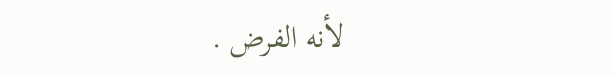لأنه الفرض .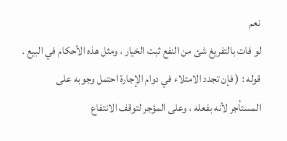نعم
لو فات بالتفريغ شئ من النفع ثبت الخيار ، ومثل هذه الأحكام في البيع .
قوله : ( فإن تجدد الامتلاء في دوام الإجارة احتمل وجوبه على
المستأجر لأنه بفعله ، وعلى المؤجر لتوقف الانتفاع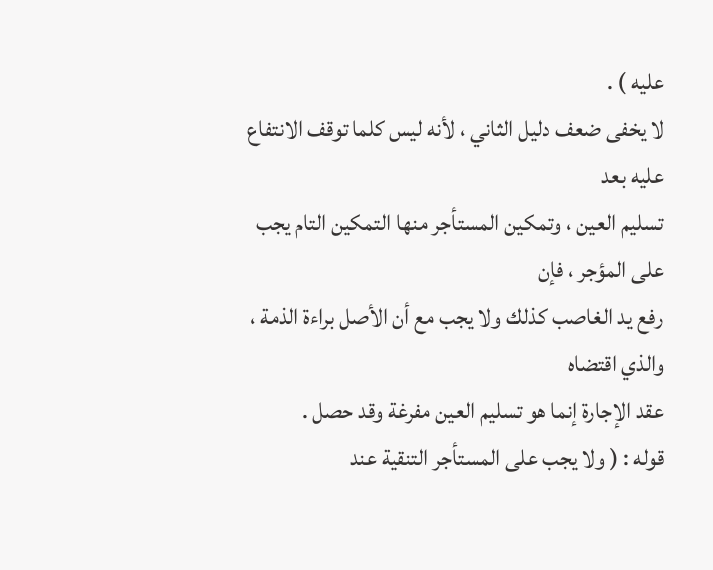عليه ) .
لا يخفى ضعف دليل الثاني ، لأنه ليس كلما توقف الانتفاع عليه بعد
تسليم العين ، وتمكين المستأجر منها التمكين التام يجب على المؤجر ، فإن
رفع يد الغاصب كذلك ولا يجب مع أن الأصل براءة الذمة ، والذي اقتضاه
عقد الإجارة إنما هو تسليم العين مفرغة وقد حصل .
قوله : ( ولا يجب على المستأجر التنقية عند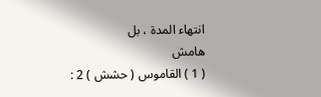انتهاء المدة ، بل
هامش
( 1 ) القاموس ( حشش ) 2 :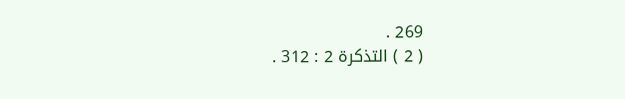269 .
( 2 ) التذكرة 2 : 312 .